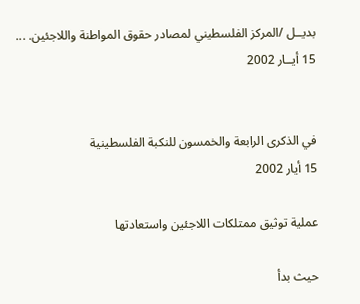بديــل /المركز الفلسطيني لمصادر حقوق المواطنة واللاجئين. ... 15 أيــار 2002


في الذكرى الرابعة والخمسون للنكبة الفلسطينية
15 أيار 2002

عملية توثيق ممتلكات اللاجئين واستعادتها

حيث بدأ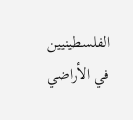الفلسطينيين في الأراضي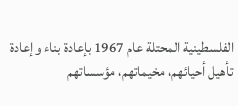الفلسطينية المحتلة عام 1967 بإعادة بناء وإعادة تأهيل أحيائهم، مخيماتهم، مؤسساتهم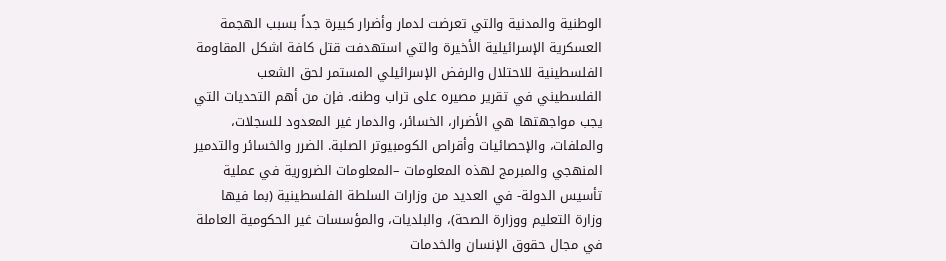الوطنية والمدنية والتي تعرضت لدمار وأضرار كبيرة جداً بسبب الهجمة العسكرية الإسرائيلية الأخيرة والتي استهدفت قتل كافة اشكل المقاومة الفلسطينية للاحتلال والرفض الإسرائيلي المستمر لحق الشعب الفلسطيني في تقرير مصيره على تراب وطنه. فإن من أهم التحديات التي يجب مواجهتها هي الأضرار، الخسائر، والدمار غير المعدود للسجلات، والملفات، والإحصائيات وأقراص الكومبيوتر الصلبة. الضرر والخسائر والتدمير المنهجي والمبرمج لهذه المعلومات –المعلومات الضرورية في عملية تأسيس الدولة- في العديد من وزارات السلطة الفلسطينية (بما فيها وزارة التعليم ووزارة الصحة)، والبلديات، والمؤسسات غير الحكومية العاملة في مجال حقوق الإنسان والخدمات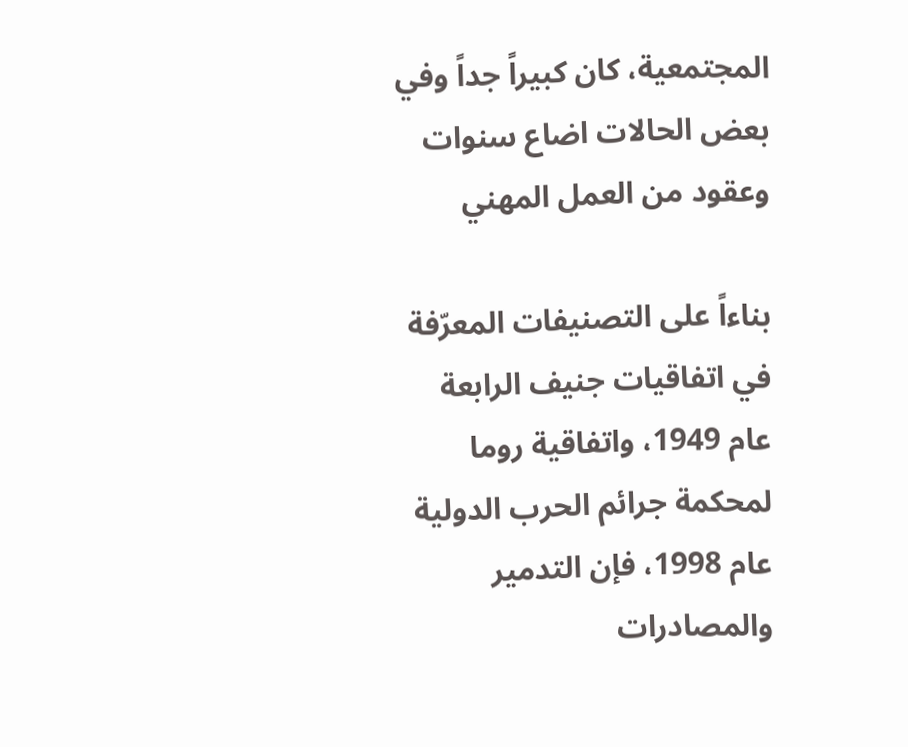المجتمعية، كان كبيراً جداً وفي بعض الحالات اضاع سنوات وعقود من العمل المهني

بناءاً على التصنيفات المعرّفة في اتفاقيات جنيف الرابعة عام 1949، واتفاقية روما لمحكمة جرائم الحرب الدولية عام 1998، فإن التدمير والمصادرات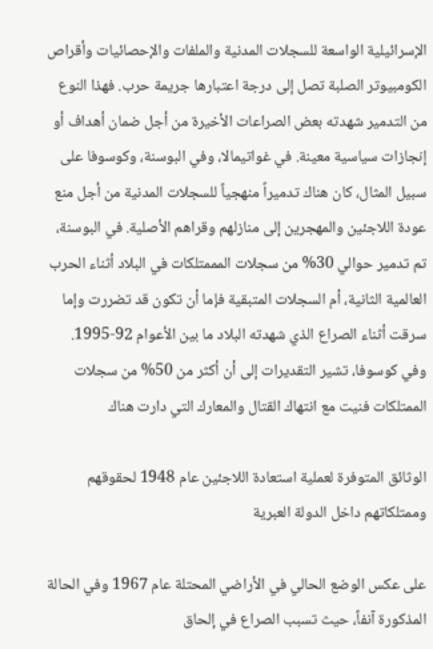الإسرائيلية الواسعة للسجلات المدنية والملفات والإحصائيات وأقراص الكومبيوتر الصلبة تصل إلى درجة اعتبارها جريمة حرب. فهذا النوع من التدمير شهدته بعض الصراعات الأخيرة من أجل ضمان أهداف أو إنجازات سياسية معينة. في غواتيمالا، وفي البوسنة، وكوسوفا على سبيل المثال، كان هناك تدميراً منهجياً للسجلات المدنية من أجل منع عودة اللاجئين والمهجرين إلى منازلهم وقراهم الأصلية. في البوسنة، تم تدمير حوالي 30% من سجلات المممتلكات في البلاد أثناء الحرب العالمية الثانية، أم السجلات المتبقية فإما أن تكون قد تضررت وإما سرقت أثناء الصراع الذي شهدته البلاد ما بين الأعوام 92-1995. وفي كوسوفا، تشير التقديرات إلى أن أكثر من 50% من سجلات الممتلكات فنيت مع انتهاك القتال والمعارك التي دارت هناك

الوثائق المتوفرة لعملية استعادة اللاجئين عام 1948 لحقوقهم وممتلكاتهم داخل الدولة العبرية

على عكس الوضع الحالي في الأراضي المحتلة عام 1967 وفي الحالة المذكورة آنفاً، حيث تسبب الصراع في إلحاق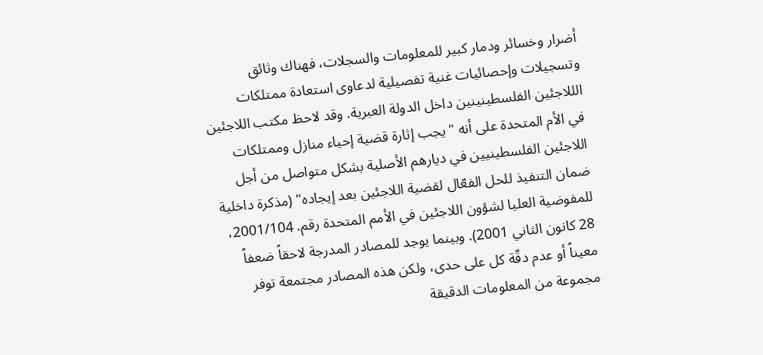أضرار وخسائر ودمار كبير للمعلومات والسجلات، فهناك وثائق وتسجيلات وإحصائيات غنية تفصيلية لدعاوى استعادة ممتلكات الللاجئين الفلسطينينين داخل الدولة العبرية. وقد لاحظ مكتب اللاجئين في الأم المتحدة على أنه "يجب إثارة قضية إحياء منازل وممتلكات اللاجئين الفلسطينيين في ديارهم الأصلية بشكل متواصل من أجل ضمان التنفيذ للحل الفعّال لقضية اللاجئين بعد إيجاده" (مذكرة داخلية للمفوضية العليا لشؤون اللاجئين في الأمم المتحدة رقم. 2001/104، 28 كانون الثاني 2001). وبينما يوجد للمصادر المدرجة لاحقاً ضعفاً معيناً أو عدم دقّة كل على حدى، ولكن هذه المصادر مجتمعة توفر مجموعة من المعلومات الدقيقة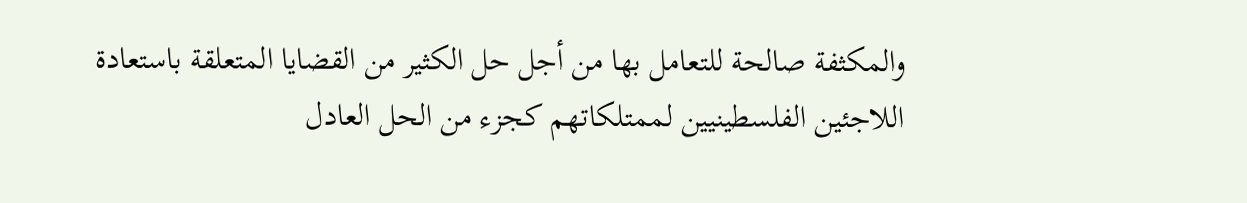والمكثفة صالحة للتعامل بها من أجل حل الكثير من القضايا المتعلقة باستعادة اللاجئين الفلسطينيين لممتلكاتهم كجزء من الحل العادل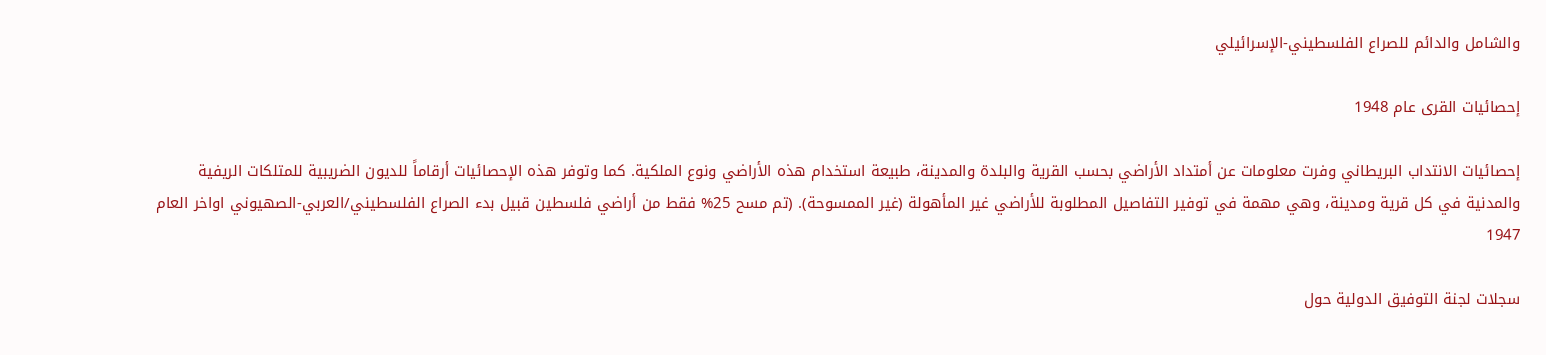والشامل والدائم للصراع الفلسطيني-الإسرائيلي

إحصائيات القرى عام 1948

إحصائيات الانتداب البريطاني وفرت معلومات عن أمتداد الأراضي بحسب القرية والبلدة والمدينة، طبيعة استخدام هذه الأراضي ونوع الملكية. كما وتوفر هذه الإحصائيات أرقاماً للديون الضريبية للمتلكات الريفية والمدنية في كل قرية ومدينة، وهي مهمة في توفير التفاصيل المطلوبة للأراضي غير المأهولة (غير الممسوحة). (تم مسح 25% فقط من أراضي فلسطين قبيل بدء الصراع الفلسطيني/العربي-الصهيوني اواخر العام 1947

سجلات لجنة التوفيق الدولية حول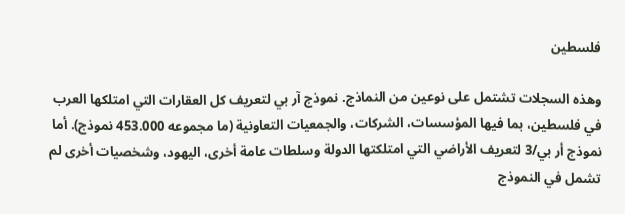فلسطين

وهذه السجلات تشتمل على نوعين من النماذج. نموذج آر بي لتعريف كل العقارات التي امتلكها العرب في فلسطين، بما فيها المؤسسات، الشركات، والجمعيات التعاونية (ما مجموعه 453.000 نموذج). أما نموذج أر بي/3 لتعريف الأراضي التي امتلكتها الدولة وسلطات عامة أخرى، اليهود، وشخصيات أخرى لم تشمل في النموذج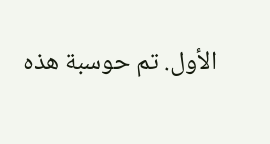الأول. تم حوسبة هذه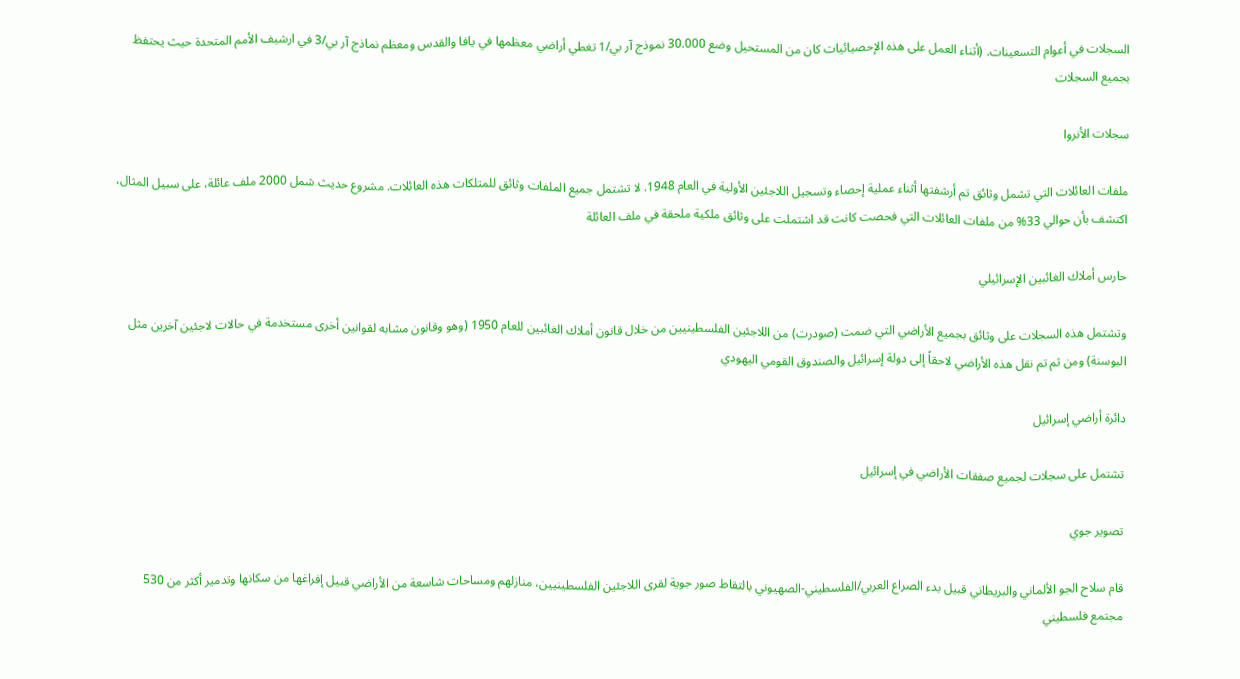السجلات في أعوام التسعينات. (أثناء العمل على هذه الإحصيائيات كان من المستحيل وضع 30.000 نموذج آر بي/1 تغطي أراضي معظمها في يافا والقدس ومعظم نماذج آر بي/3 في ارشيف الأمم المتحدة حيث يحتفظ بجميع السجلات

سجلات الأنروا

ملفات العائلات التي تشمل وثائق تم أرشفتها أثناء عملية إحصاء وتسجيل اللاجئين الأولية في العام 1948. لا تشتمل جميع الملفات وثائق للمتلكات هذه العائلات. مشروع حديث شمل 2000 ملف عائلة، على سبيل المثال، اكتشف بأن حوالي 33% من ملفات العائلات التي فحصت كانت قد اشتملت على وثائق ملكية ملحقة في ملف العائلة

حارس أملاك الغائبين الإسرائيلي

وتشتمل هذه السجلات على وثائق بجميع الأراضي التي ضمت (صودرت) من اللاجئين الفلسطينيين من خلال قانون أملاك الغائبين للعام 1950 (وهو وقانون مشابه لقوانين أخرى مستخدمة في حالات لاجئين آخرين مثل البوسنة) ومن ثم تم نقل هذه الأراضي لاحقاً إلى دولة إسرائيل والصندوق القومي اليهودي

دائرة أراضي إسرائيل

تشتمل على سجلات لجميع صفقات الأراضي في إسرائيل

تصوير جوي

قام سلاح الجو الألماني والبريطاني قبيل بدء الصراع العربي/الفلسطيني-الصهيوني بالتقاط صور جوية لقرى اللاجئين الفلسطينيين، منازلهم ومساحات شاسعة من الأراضي قبيل إفراغها من سكانها وتدمير أكثر من 530 مجتمع فلسطيني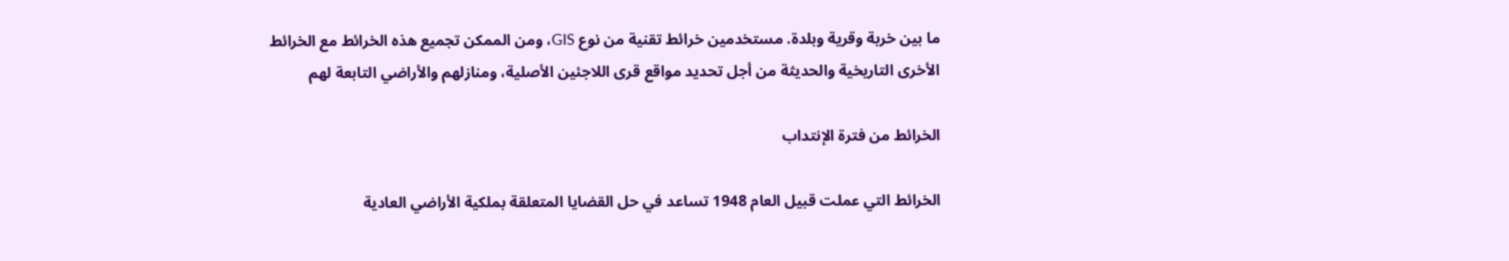ما بين خربة وقرية وبلدة. مستخدمين خرائط تقنية من نوع GIS، ومن الممكن تجميع هذه الخرائط مع الخرائط الأخرى التاريخية والحديثة من أجل تحديد مواقع قرى اللاجئين الأصلية، ومنازلهم والأراضي التابعة لهم

الخرائط من فترة الإنتداب

الخرائط التي عملت قبيل العام 1948 تساعد في حل القضايا المتعلقة بملكية الأراضي العادية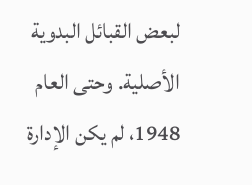لبعض القبائل البدوية الأصلية. وحتى العام 1948، لم يكن الإدارة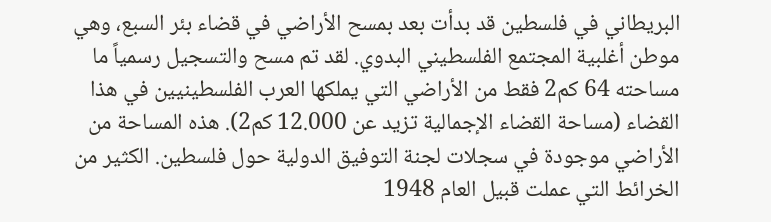البريطاني في فلسطين قد بدأت بعد بمسح الأراضي في قضاء بئر السبع، وهي موطن أغلبية المجتمع الفلسطيني البدوي. لقد تم مسح والتسجيل رسمياً ما مساحته 64 كم2 فقط من الأراضي التي يملكها العرب الفلسطينيين في هذا القضاء (مساحة القضاء الإجمالية تزيد عن 12.000 كم2). هذه المساحة من الأراضي موجودة في سجلات لجنة التوفيق الدولية حول فلسطين. الكثير من الخرائط التي عملت قبيل العام 1948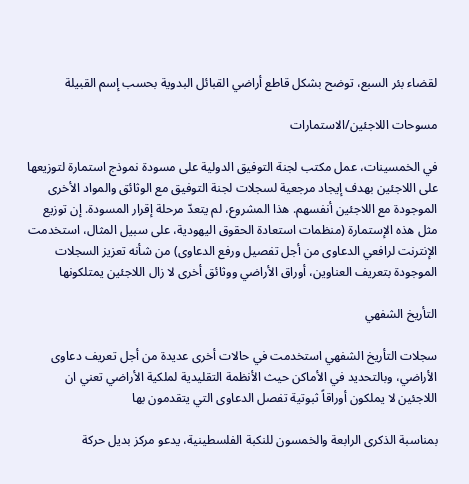لقضاء بئر السبع، توضح بشكل قاطع أراضي القبائل البدوية بحسب إسم القبيلة

مسوحات اللاجئين/الاستمارات

في الخمسينات، عمل مكتب لجنة التوفيق الدولية على مسودة نموذج استمارة لتوزيعها على اللاجئين بهدف إيجاد مرجعية لسجلات لجنة التوفيق مع الوثائق والمواد الأخرى الموجودة مع اللاجئين أنفسهم. هذا المشروع، لم يتعدّ مرحلة إقرار المسودة. إن توزيع مثل هذه الإستمارة (منظمات استعادة الحقوق اليهودية، على سبيل المثال، استخدمت الإنترنت لرافعي الدعاوى من أجل تفصيل ورفع الدعاوى) من شأنه تعزيز السجلات الموجودة بتعريف العناوين، أوراق الأراضي ووثائق أخرى لا زال اللاجئين يمتلكونها

التأريخ الشفهي

سجلات التأريخ الشفهي استخدمت في حالات أخرى عديدة من أجل تعريف دعاوى الأراضي، وبالتحديد في الأماكن حيث الأنظمة التقليدية لملكية الأراضي تعني ان اللاجئين لا يملكون أوراقاً ثبوتية تفصل الدعاوى التي يتقدمون بها

بمناسبة الذكرى الرابعة والخمسون للنكبة الفلسطينية، يدعو مركز بديل حركة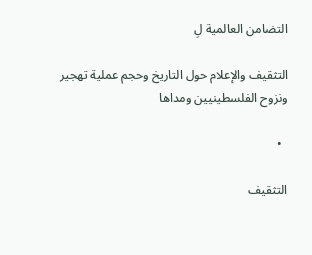التضامن العالمية لِ

التثقيف والإعلام حول التاريخ وحجم عملية تهجير ونزوح الفلسطينيين ومداها

  •

التثقيف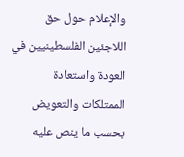والإعلام حول حق اللاجئين الفلسطينيين في العودة واستعادة الممتلكات والتعويض بحسب ما ينص عليه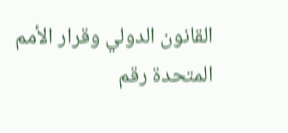القانون الدولي وقرار الأمم المتحدة رقم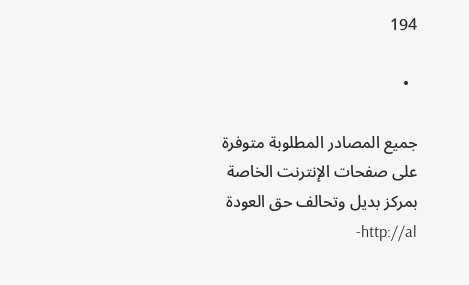194

  •

جميع المصادر المطلوبة متوفرة على صفحات الإنترنت الخاصة بمركز بديل وتحالف حق العودة http://al-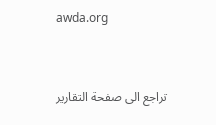awda.org


تراجع الى صفحة التقارير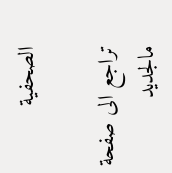الصحفية

تراجع الى صفحة مالجديد